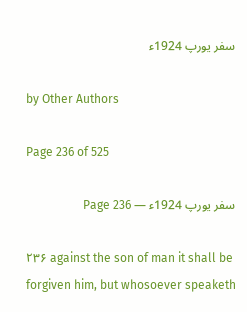سفر یورپ 1924ء

by Other Authors

Page 236 of 525

سفر یورپ 1924ء — Page 236

۲۳۶ against the son of man it shall be forgiven him, but whosoever speaketh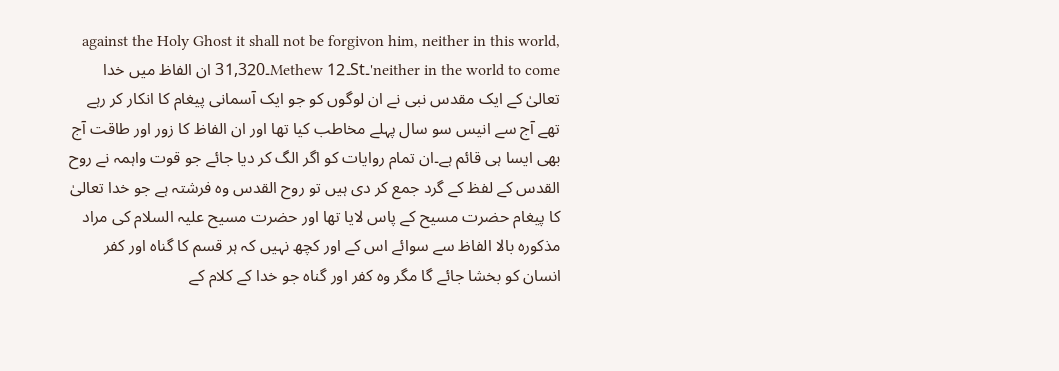against the Holy Ghost it shall not be forgivon him, neither in this world, neither in the world to come'۔St۔Methew 12۔31,320 ان الفاظ میں خدا تعالیٰ کے ایک مقدس نبی نے ان لوگوں کو جو ایک آسمانی پیغام کا انکار کر رہے تھے آج سے انیس سو سال پہلے مخاطب کیا تھا اور ان الفاظ کا زور اور طاقت آج بھی ایسا ہی قائم ہے۔ان تمام روایات کو اگر الگ کر دیا جائے جو قوت واہمہ نے روح القدس کے لفظ کے گرد جمع کر دی ہیں تو روح القدس وہ فرشتہ ہے جو خدا تعالیٰ کا پیغام حضرت مسیح کے پاس لایا تھا اور حضرت مسیح علیہ السلام کی مراد مذکورہ بالا الفاظ سے سوائے اس کے اور کچھ نہیں کہ ہر قسم کا گناہ اور کفر انسان کو بخشا جائے گا مگر وہ کفر اور گناہ جو خدا کے کلام کے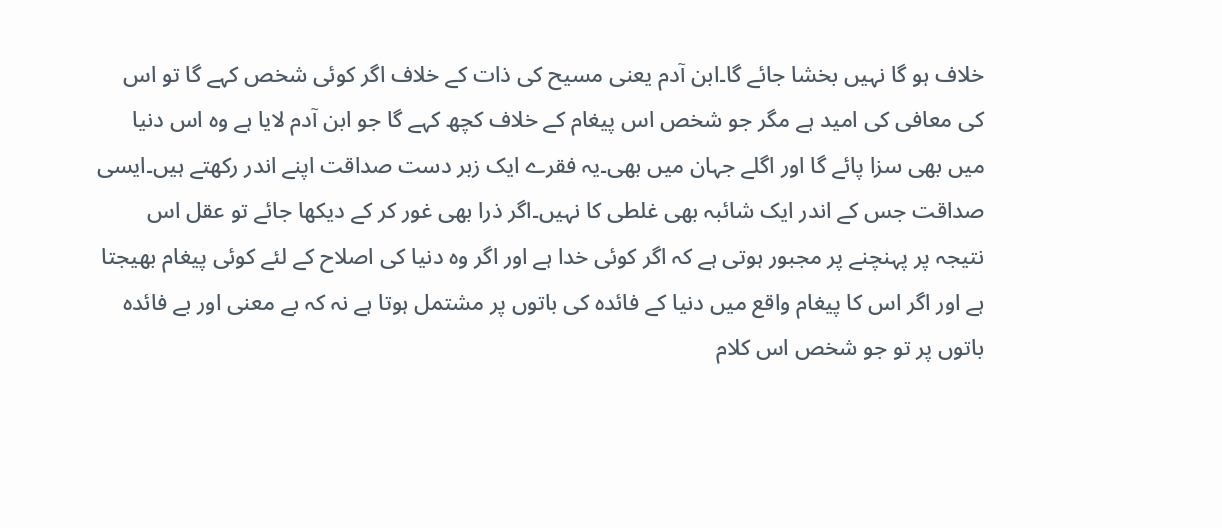خلاف ہو گا نہیں بخشا جائے گا۔ابن آدم یعنی مسیح کی ذات کے خلاف اگر کوئی شخص کہے گا تو اس کی معافی کی امید ہے مگر جو شخص اس پیغام کے خلاف کچھ کہے گا جو ابن آدم لایا ہے وہ اس دنیا میں بھی سزا پائے گا اور اگلے جہان میں بھی۔یہ فقرے ایک زبر دست صداقت اپنے اندر رکھتے ہیں۔ایسی صداقت جس کے اندر ایک شائبہ بھی غلطی کا نہیں۔اگر ذرا بھی غور کر کے دیکھا جائے تو عقل اس نتیجہ پر پہنچنے پر مجبور ہوتی ہے کہ اگر کوئی خدا ہے اور اگر وہ دنیا کی اصلاح کے لئے کوئی پیغام بھیجتا ہے اور اگر اس کا پیغام واقع میں دنیا کے فائدہ کی باتوں پر مشتمل ہوتا ہے نہ کہ بے معنی اور بے فائدہ باتوں پر تو جو شخص اس کلام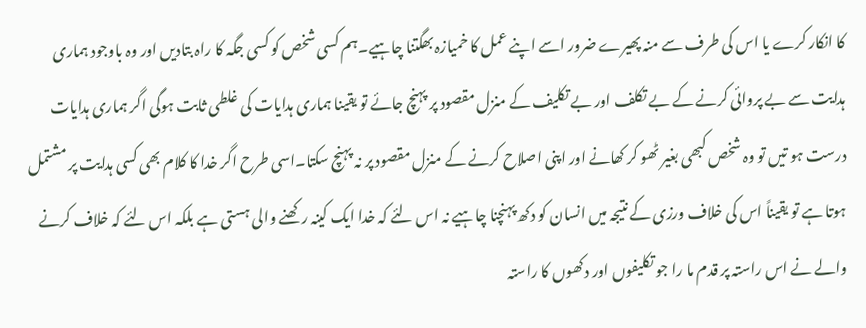کا انکار کرے یا اس کی طرف سے منہ پھیرے ضرور اسے اپنے عمل کا خمیازہ بھگتنا چاہیے۔ہم کسی شخص کو کسی جگہ کا راہ بتادیں اور وہ باوجود ہماری ہدایت سے بے پروائی کرنے کے بے تکلف اور بے تکلیف کے منزل مقصود پر پہنچ جائے تو یقینا ہماری ہدایات کی غلطی ثابت ہوگی اگر ہماری ہدایات درست ہو تیں تو وہ شخص کبھی بغیر ٹھو کر کھانے اور اپنی اصلاح کرنے کے منزل مقصود پر نہ پہنچ سکتا۔اسی طرح اگر خدا کا کلام بھی کسی ہدایت پر مشتمل ہوتا ہے تو یقیناً اس کی خلاف ورزی کے نتیجہ میں انسان کو دکھ پہنچنا چاہیے نہ اس لئے کہ خدا ایک کینہ رکھنے والی ہستی ہے بلکہ اس لئے کہ خلاف کرنے والے نے اس راستہ پر قدم ما را جو تکلیفوں اور دکھوں کا راستہ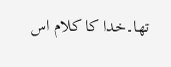تھا۔خدا کا کلام اس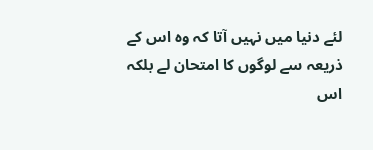لئے دنیا میں نہیں آتا کہ وہ اس کے ذریعہ سے لوگوں کا امتحان لے بلکہ اس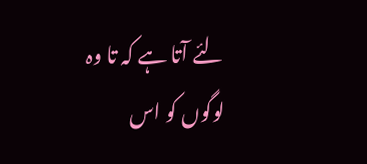لئے آتا ہے کہ تا وہ لوگوں کو اس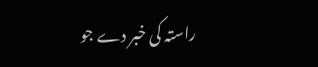راستہ کی خبر دے جو